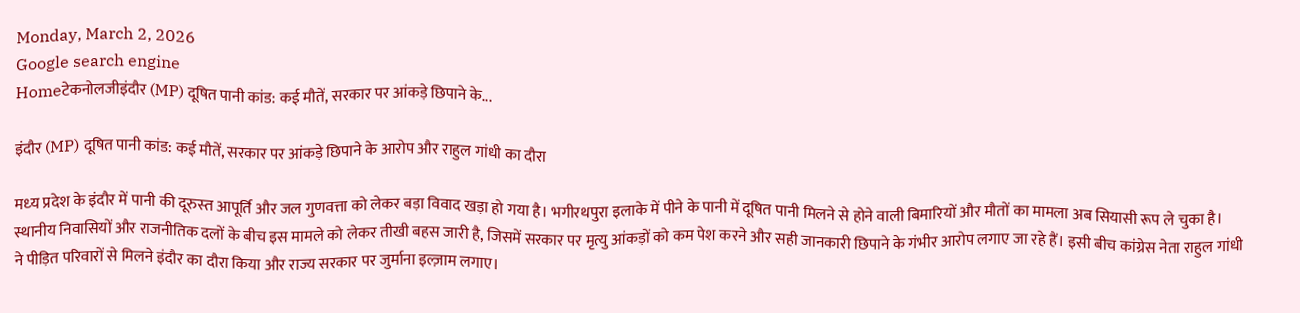Monday, March 2, 2026
Google search engine
Homeटेकनोलजीइंदौर (MP) दूषित पानी कांड: कई मौतें, सरकार पर आंकड़े छिपाने के...

इंदौर (MP) दूषित पानी कांड: कई मौतें, सरकार पर आंकड़े छिपाने के आरोप और राहुल गांधी का दौरा

मध्‍य प्रदेश के इंदौर में पानी की दूरुस्‍त आपूर्ति और जल गुणवत्ता को लेकर बड़ा विवाद खड़ा हो गया है। भगीरथपुरा इलाके में पीने के पानी में दूषित पानी मिलने से होने वाली बिमारियों और मौतों का मामला अब सियासी रूप ले चुका है। स्थानीय निवासियों और राजनीतिक दलों के बीच इस मामले को लेकर तीखी बहस जारी है, जिसमें सरकार पर मृत्यु आंकड़ों को कम पेश करने और सही जानकारी छिपाने के गंभीर आरोप लगाए जा रहे हैं। इसी बीच कांग्रेस नेता राहुल गांधी ने पीड़ित परिवारों से मिलने इंदौर का दौरा किया और राज्य सरकार पर जुर्माना इल्ज़ाम लगाए।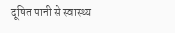दूषित पानी से स्वास्थ्य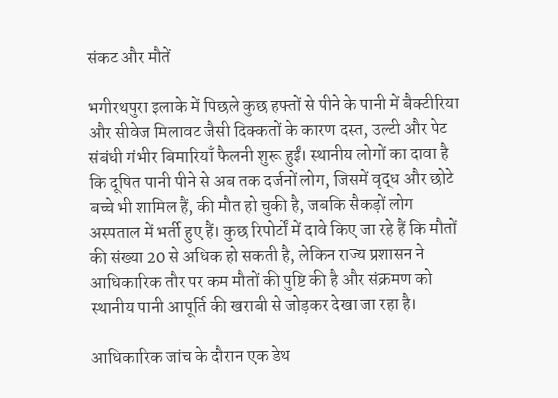संकट और मौतें

भगीरथपुरा इलाके में पिछले कुछ हफ्तों से पीने के पानी में बैक्टीरिया और सीवेज मिलावट जैसी दिक्कतों के कारण दस्त, उल्टी और पेट संबंधी गंभीर बिमारियाँ फैलनी शुरू हुईं। स्थानीय लोगों का दावा है कि दूषित पानी पीने से अब तक दर्जनों लोग, जिसमें वृद्ध और छोटे बच्चे भी शामिल हैं, की मौत हो चुकी है, जबकि सैकड़ों लोग अस्पताल में भर्ती हुए हैं। कुछ रिपोर्टों में दावे किए जा रहे हैं कि मौतों की संख्या 20 से अधिक हो सकती है, लेकिन राज्य प्रशासन ने आधिकारिक तौर पर कम मौतों की पुष्टि की है और संक्रमण को स्थानीय पानी आपूर्ति की खराबी से जोड़कर देखा जा रहा है।

आधिकारिक जांच के दौरान एक डेथ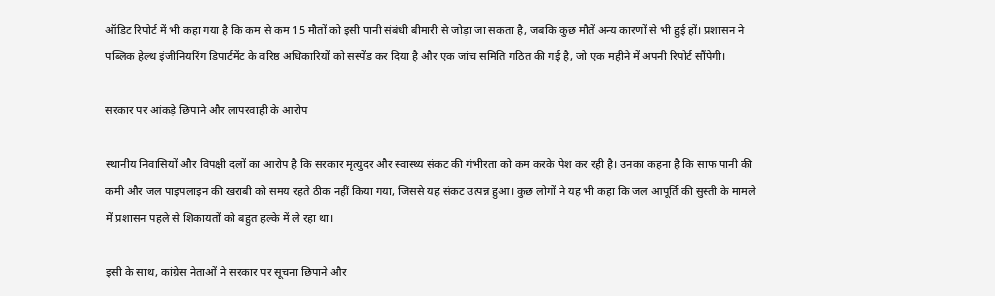ऑडिट रिपोर्ट में भी कहा गया है कि कम से कम 15 मौतों को इसी पानी संबंधी बीमारी से जोड़ा जा सकता है, जबकि कुछ मौतें अन्य कारणों से भी हुई हों। प्रशासन ने पब्लिक हेल्थ इंजीनियरिंग डिपार्टमेंट के वरिष्ठ अधिकारियों को सस्पेंड कर दिया है और एक जांच समिति गठित की गई है, जो एक महीने में अपनी रिपोर्ट सौंपेगी।

सरकार पर आंकड़े छिपाने और लापरवाही के आरोप

स्थानीय निवासियों और विपक्षी दलों का आरोप है कि सरकार मृत्युदर और स्वास्थ्य संकट की गंभीरता को कम करके पेश कर रही है। उनका कहना है कि साफ पानी की कमी और जल पाइपलाइन की खराबी को समय रहते ठीक नहीं किया गया, जिससे यह संकट उत्पन्न हुआ। कुछ लोगों ने यह भी कहा कि जल आपूर्ति की सुस्ती के मामले में प्रशासन पहले से शिकायतों को बहुत हल्के में ले रहा था।

इसी के साथ, कांग्रेस नेताओं ने सरकार पर सूचना छिपाने और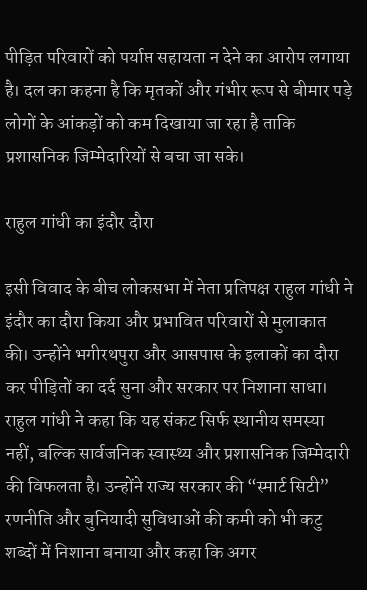पीड़ित परिवारों को पर्याप्त सहायता न देने का आरोप लगाया है। दल का कहना है कि मृतकों और गंभीर रूप से बीमार पड़े लोगों के आंकड़ों को कम दिखाया जा रहा है ताकि प्रशासनिक जिम्मेदारियों से बचा जा सके।

राहुल गांधी का इंदौर दौरा

इसी विवाद के बीच लोकसभा में नेता प्रतिपक्ष राहुल गांधी ने इंदौर का दौरा किया और प्रभावित परिवारों से मुलाकात की। उन्होंने भगीरथपुरा और आसपास के इलाकों का दौरा कर पीड़ितों का दर्द सुना और सरकार पर निशाना साधा। राहुल गांधी ने कहा कि यह संकट सिर्फ स्थानीय समस्या नहीं, बल्कि सार्वजनिक स्वास्थ्य और प्रशासनिक जिम्मेदारी की विफलता है। उन्होंने राज्य सरकार की “स्मार्ट सिटी” रणनीति और बुनियादी सुविधाओं की कमी को भी कटु शब्दों में निशाना बनाया और कहा कि अगर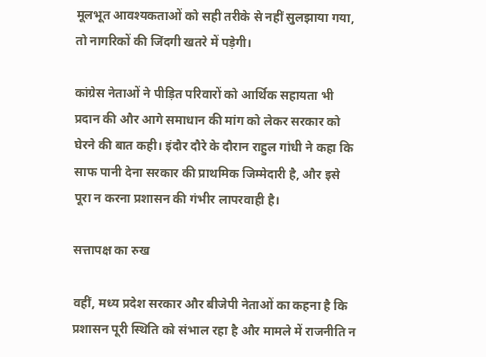मूलभूत आवश्यकताओं को सही तरीके से नहीं सुलझाया गया, तो नागरिकों की जिंदगी खतरे में पड़ेगी।

कांग्रेस नेताओं ने पीड़ित परिवारों को आर्थिक सहायता भी प्रदान की और आगे समाधान की मांग को लेकर सरकार को घेरने की बात कही। इंदौर दौरे के दौरान राहुल गांधी ने कहा कि साफ पानी देना सरकार की प्राथमिक जिम्मेदारी है, और इसे पूरा न करना प्रशासन की गंभीर लापरवाही है।

सत्तापक्ष का रुख

वहीं, मध्य प्रदेश सरकार और बीजेपी नेताओं का कहना है कि प्रशासन पूरी स्थिति को संभाल रहा है और मामले में राजनीति न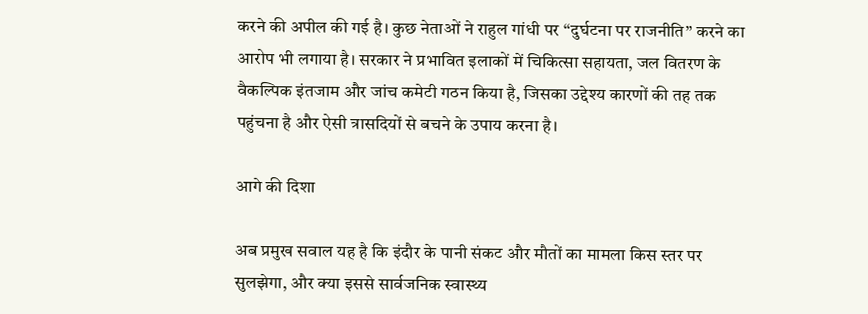करने की अपील की गई है। कुछ नेताओं ने राहुल गांधी पर “दुर्घटना पर राजनीति” करने का आरोप भी लगाया है। सरकार ने प्रभावित इलाकों में चिकित्सा सहायता, जल वितरण के वैकल्पिक इंतजाम और जांच कमेटी गठन किया है, जिसका उद्देश्य कारणों की तह तक पहुंचना है और ऐसी त्रासदियों से बचने के उपाय करना है।

आगे की दिशा

अब प्रमुख सवाल यह है कि इंदौर के पानी संकट और मौतों का मामला किस स्तर पर सुलझेगा, और क्या इससे सार्वजनिक स्वास्थ्य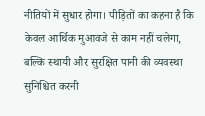नीतियों में सुधार होगा। पीड़ितों का कहना है कि केवल आर्थिक मुआवजे से काम नहीं चलेगा, बल्कि स्थायी और सुरक्षित पानी की व्यवस्था सुनिश्चित करनी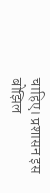चाहिए। प्रशासन इस बोझिल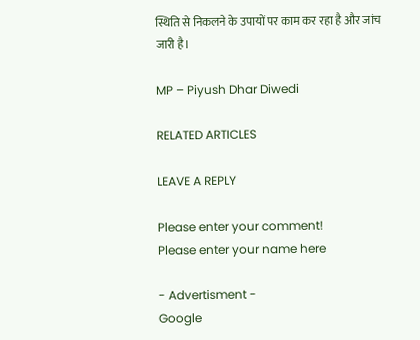स्थिति से निकलने के उपायों पर काम कर रहा है और जांच जारी है।

MP – Piyush Dhar Diwedi

RELATED ARTICLES

LEAVE A REPLY

Please enter your comment!
Please enter your name here

- Advertisment -
Google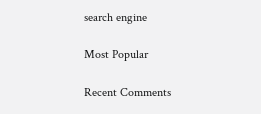search engine

Most Popular

Recent Comments